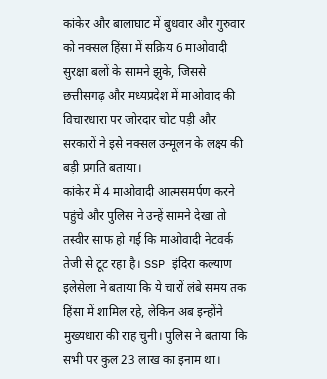कांकेर और बालाघाट में बुधवार और गुरुवार को नक्सल हिंसा में सक्रिय 6 माओवादी सुरक्षा बलों के सामने झुके, जिससे छत्तीसगढ़ और मध्यप्रदेश में माओवाद की विचारधारा पर जोरदार चोट पड़ी और सरकारों ने इसे नक्सल उन्मूलन के लक्ष्य की बड़ी प्रगति बताया।
कांकेर में 4 माओवादी आत्मसमर्पण करने पहुंचे और पुलिस ने उन्हें सामने देखा तो तस्वीर साफ हो गई कि माओवादी नेटवर्क तेजी से टूट रहा है। SSP इंदिरा कल्याण इलेसेला ने बताया कि ये चारों लंबे समय तक हिंसा में शामिल रहे, लेकिन अब इन्होंने मुख्यधारा की राह चुनी। पुलिस ने बताया कि सभी पर कुल 23 लाख का इनाम था।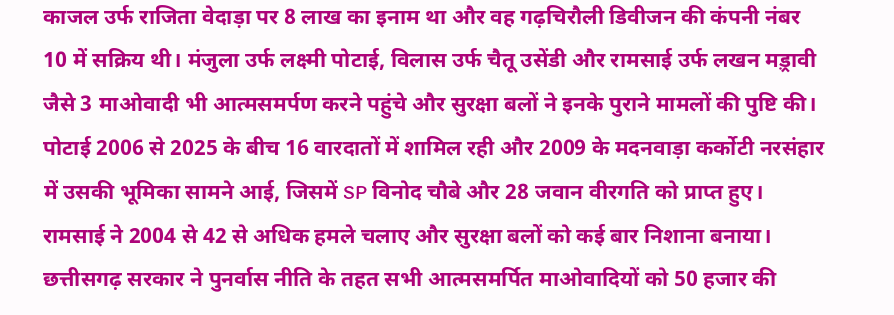काजल उर्फ राजिता वेदाड़ा पर 8 लाख का इनाम था और वह गढ़चिरौली डिवीजन की कंपनी नंबर 10 में सक्रिय थी। मंजुला उर्फ लक्ष्मी पोटाई, विलास उर्फ चैतू उसेंडी और रामसाई उर्फ लखन मड़्रावी जैसे 3 माओवादी भी आत्मसमर्पण करने पहुंचे और सुरक्षा बलों ने इनके पुराने मामलों की पुष्टि की। पोटाई 2006 से 2025 के बीच 16 वारदातों में शामिल रही और 2009 के मदनवाड़ा कर्कोटी नरसंहार में उसकी भूमिका सामने आई, जिसमें SP विनोद चौबे और 28 जवान वीरगति को प्राप्त हुए। रामसाई ने 2004 से 42 से अधिक हमले चलाए और सुरक्षा बलों को कई बार निशाना बनाया।
छत्तीसगढ़ सरकार ने पुनर्वास नीति के तहत सभी आत्मसमर्पित माओवादियों को 50 हजार की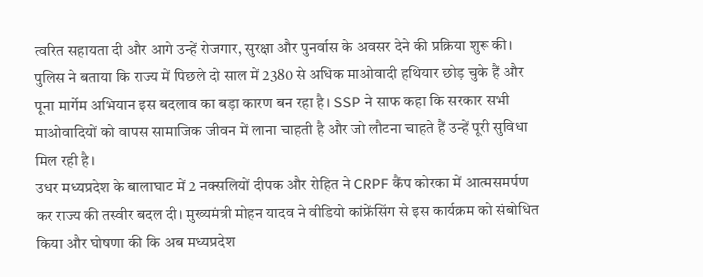त्वरित सहायता दी और आगे उन्हें रोजगार, सुरक्षा और पुनर्वास के अवसर देने की प्रक्रिया शुरू की। पुलिस ने बताया कि राज्य में पिछले दो साल में 2380 से अधिक माओवादी हथियार छोड़ चुके हैं और पूना मार्गेम अभियान इस बदलाव का बड़ा कारण बन रहा है। SSP ने साफ कहा कि सरकार सभी माओवादियों को वापस सामाजिक जीवन में लाना चाहती है और जो लौटना चाहते हैं उन्हें पूरी सुविधा मिल रही है।
उधर मध्यप्रदेश के बालाघाट में 2 नक्सलियों दीपक और रोहित ने CRPF कैंप कोरका में आत्मसमर्पण कर राज्य की तस्वीर बदल दी। मुख्यमंत्री मोहन यादव ने वीडियो कांफ्रेंसिंग से इस कार्यक्रम को संबोधित किया और घोषणा की कि अब मध्यप्रदेश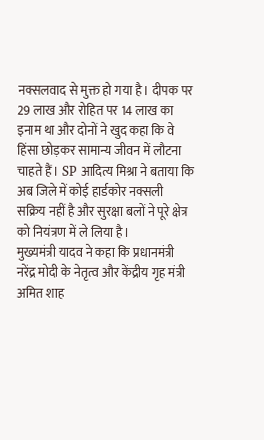नक्सलवाद से मुक्त हो गया है। दीपक पर 29 लाख और रोहित पर 14 लाख का इनाम था और दोनों ने खुद कहा कि वे हिंसा छोड़कर सामान्य जीवन में लौटना चाहते हैं। SP आदित्य मिश्रा ने बताया कि अब जिले में कोई हार्डकोर नक्सली सक्रिय नहीं है और सुरक्षा बलों ने पूरे क्षेत्र को नियंत्रण में ले लिया है।
मुख्यमंत्री यादव ने कहा कि प्रधानमंत्री नरेंद्र मोदी के नेतृत्व और केंद्रीय गृह मंत्री अमित शाह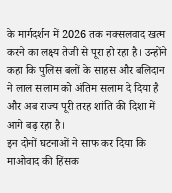के मार्गदर्शन में 2026 तक नक्सलवाद खत्म करने का लक्ष्य तेजी से पूरा हो रहा है। उन्होंने कहा कि पुलिस बलों के साहस और बलिदान ने लाल सलाम को अंतिम सलाम दे दिया है और अब राज्य पूरी तरह शांति की दिशा में आगे बढ़ रहा है।
इन दोनों घटनाओं ने साफ कर दिया कि माओवाद की हिंसक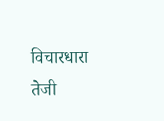विचारधारा तेजी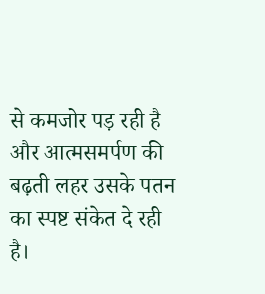से कमजोर पड़ रही है और आत्मसमर्पण की बढ़ती लहर उसके पतन का स्पष्ट संकेत दे रही है।